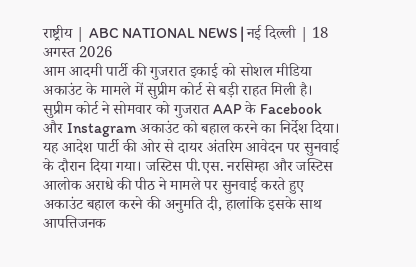राष्ट्रीय | ABC NATIONAL NEWS | नई दिल्ली | 18 अगस्त 2026
आम आदमी पार्टी की गुजरात इकाई को सोशल मीडिया अकाउंट के मामले में सुप्रीम कोर्ट से बड़ी राहत मिली है। सुप्रीम कोर्ट ने सोमवार को गुजरात AAP के Facebook और Instagram अकाउंट को बहाल करने का निर्देश दिया। यह आदेश पार्टी की ओर से दायर अंतरिम आवेदन पर सुनवाई के दौरान दिया गया। जस्टिस पी.एस. नरसिम्हा और जस्टिस आलोक अराधे की पीठ ने मामले पर सुनवाई करते हुए अकाउंट बहाल करने की अनुमति दी, हालांकि इसके साथ आपत्तिजनक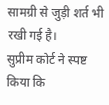सामग्री से जुड़ी शर्त भी रखी गई है।
सुप्रीम कोर्ट ने स्पष्ट किया कि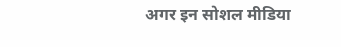अगर इन सोशल मीडिया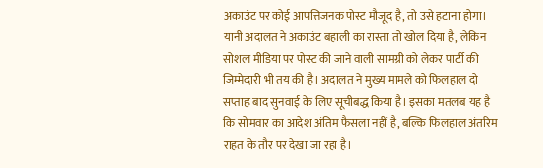अकाउंट पर कोई आपत्तिजनक पोस्ट मौजूद है, तो उसे हटाना होगा। यानी अदालत ने अकाउंट बहाली का रास्ता तो खोल दिया है, लेकिन सोशल मीडिया पर पोस्ट की जाने वाली सामग्री को लेकर पार्टी की जिम्मेदारी भी तय की है। अदालत ने मुख्य मामले को फिलहाल दो सप्ताह बाद सुनवाई के लिए सूचीबद्ध किया है। इसका मतलब यह है कि सोमवार का आदेश अंतिम फैसला नहीं है, बल्कि फिलहाल अंतरिम राहत के तौर पर देखा जा रहा है।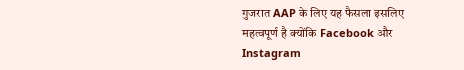गुजरात AAP के लिए यह फैसला इसलिए महत्वपूर्ण है क्योंकि Facebook और Instagram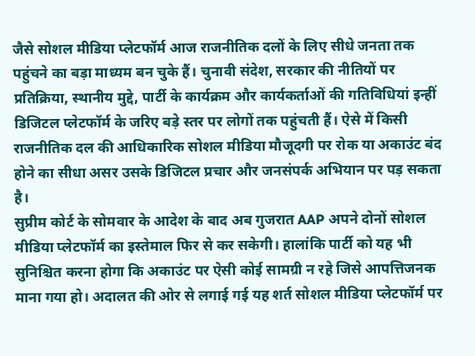जैसे सोशल मीडिया प्लेटफॉर्म आज राजनीतिक दलों के लिए सीधे जनता तक पहुंचने का बड़ा माध्यम बन चुके हैं। चुनावी संदेश, सरकार की नीतियों पर प्रतिक्रिया, स्थानीय मुद्दे, पार्टी के कार्यक्रम और कार्यकर्ताओं की गतिविधियां इन्हीं डिजिटल प्लेटफॉर्म के जरिए बड़े स्तर पर लोगों तक पहुंचती हैं। ऐसे में किसी राजनीतिक दल की आधिकारिक सोशल मीडिया मौजूदगी पर रोक या अकाउंट बंद होने का सीधा असर उसके डिजिटल प्रचार और जनसंपर्क अभियान पर पड़ सकता है।
सुप्रीम कोर्ट के सोमवार के आदेश के बाद अब गुजरात AAP अपने दोनों सोशल मीडिया प्लेटफॉर्म का इस्तेमाल फिर से कर सकेगी। हालांकि पार्टी को यह भी सुनिश्चित करना होगा कि अकाउंट पर ऐसी कोई सामग्री न रहे जिसे आपत्तिजनक माना गया हो। अदालत की ओर से लगाई गई यह शर्त सोशल मीडिया प्लेटफॉर्म पर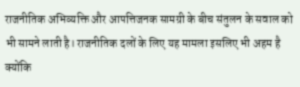राजनीतिक अभिव्यक्ति और आपत्तिजनक सामग्री के बीच संतुलन के सवाल को भी सामने लाती है। राजनीतिक दलों के लिए यह मामला इसलिए भी अहम है क्योंकि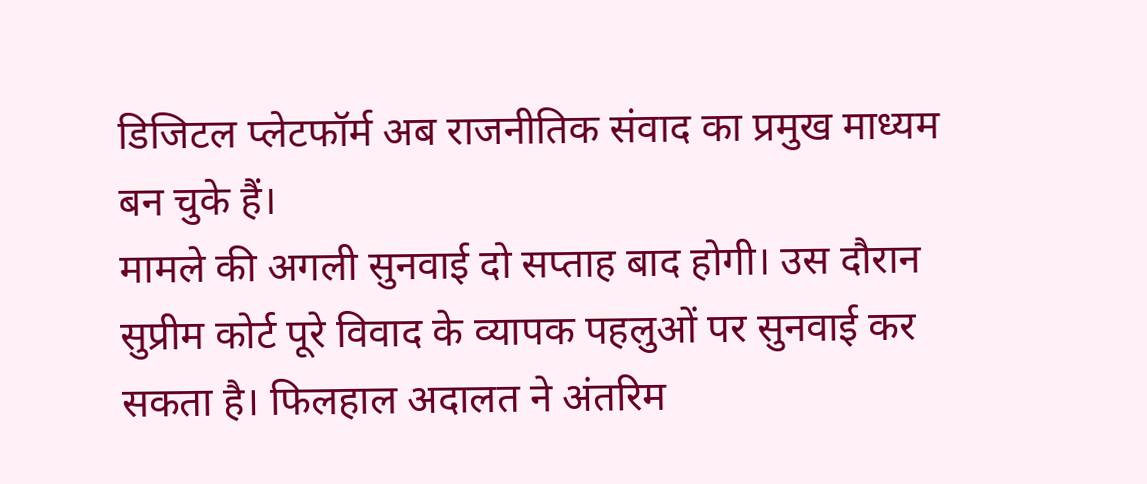डिजिटल प्लेटफॉर्म अब राजनीतिक संवाद का प्रमुख माध्यम बन चुके हैं।
मामले की अगली सुनवाई दो सप्ताह बाद होगी। उस दौरान सुप्रीम कोर्ट पूरे विवाद के व्यापक पहलुओं पर सुनवाई कर सकता है। फिलहाल अदालत ने अंतरिम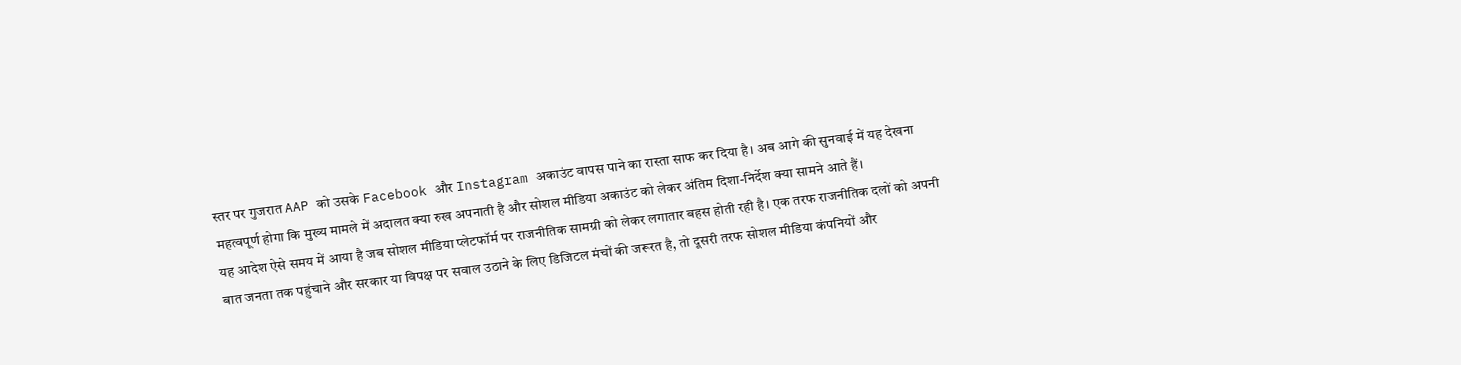स्तर पर गुजरात AAP को उसके Facebook और Instagram अकाउंट वापस पाने का रास्ता साफ कर दिया है। अब आगे की सुनवाई में यह देखना महत्वपूर्ण होगा कि मुख्य मामले में अदालत क्या रुख अपनाती है और सोशल मीडिया अकाउंट को लेकर अंतिम दिशा-निर्देश क्या सामने आते हैं।
यह आदेश ऐसे समय में आया है जब सोशल मीडिया प्लेटफॉर्म पर राजनीतिक सामग्री को लेकर लगातार बहस होती रही है। एक तरफ राजनीतिक दलों को अपनी बात जनता तक पहुंचाने और सरकार या विपक्ष पर सवाल उठाने के लिए डिजिटल मंचों की जरूरत है, तो दूसरी तरफ सोशल मीडिया कंपनियों और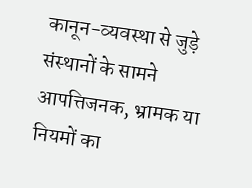कानून-व्यवस्था से जुड़े संस्थानों के सामने आपत्तिजनक, भ्रामक या नियमों का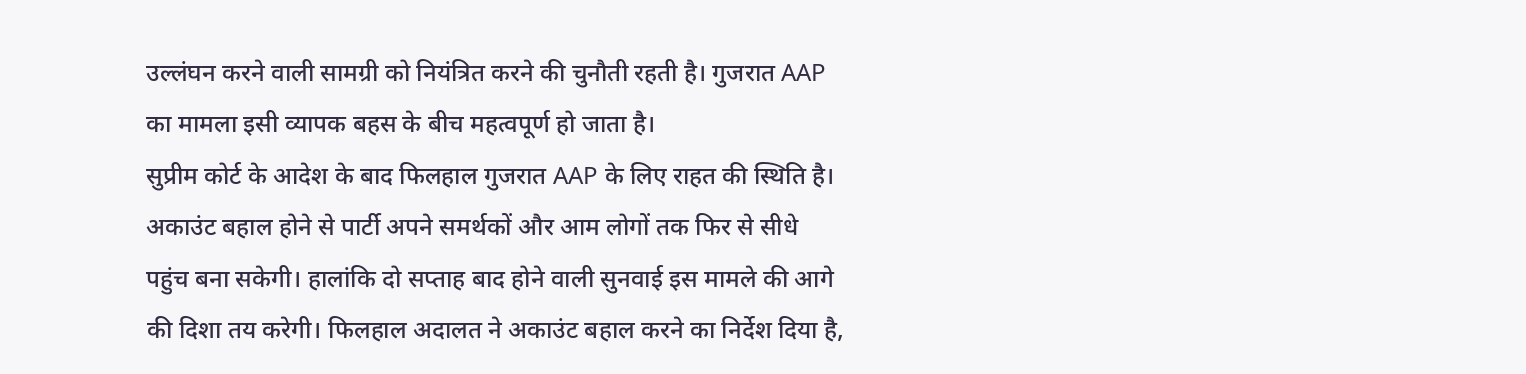उल्लंघन करने वाली सामग्री को नियंत्रित करने की चुनौती रहती है। गुजरात AAP का मामला इसी व्यापक बहस के बीच महत्वपूर्ण हो जाता है।
सुप्रीम कोर्ट के आदेश के बाद फिलहाल गुजरात AAP के लिए राहत की स्थिति है। अकाउंट बहाल होने से पार्टी अपने समर्थकों और आम लोगों तक फिर से सीधे पहुंच बना सकेगी। हालांकि दो सप्ताह बाद होने वाली सुनवाई इस मामले की आगे की दिशा तय करेगी। फिलहाल अदालत ने अकाउंट बहाल करने का निर्देश दिया है,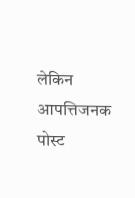लेकिन आपत्तिजनक पोस्ट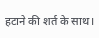हटाने की शर्त के साथ।